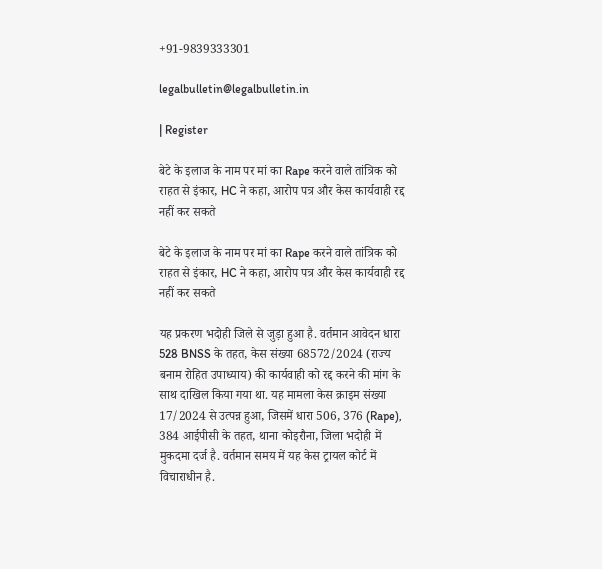+91-9839333301

legalbulletin@legalbulletin.in

| Register

बेटे के इलाज के नाम पर मां का Rape करने वाले तांत्रिक को राहत से इंकार, HC ने कहा, आरोप पत्र और केस कार्यवाही रद्द नहीं कर सकते

बेटे के इलाज के नाम पर मां का Rape करने वाले तांत्रिक को राहत से इंकार, HC ने कहा, आरोप पत्र और केस कार्यवाही रद्द नहीं कर सकते

यह प्रकरण भदोही जिले से जुड़ा हुआ है. वर्तमान आवेदन धारा 528 BNSS के तहत, केस संख्या 68572/2024 (राज्य बनाम रोहित उपाध्याय) की कार्यवाही को रद्द करने की मांग के साथ दाखिल किया गया था. यह मामला केस क्राइम संख्या 17/2024 से उत्पन्न हुआ, जिसमें धारा 506, 376 (Rape), 384 आईपीसी के तहत, थाना कोइरौना, जिला भदोही में मुकदमा दर्ज है. वर्तमान समय में यह केस ट्रायल कोर्ट में विचाराधीन है.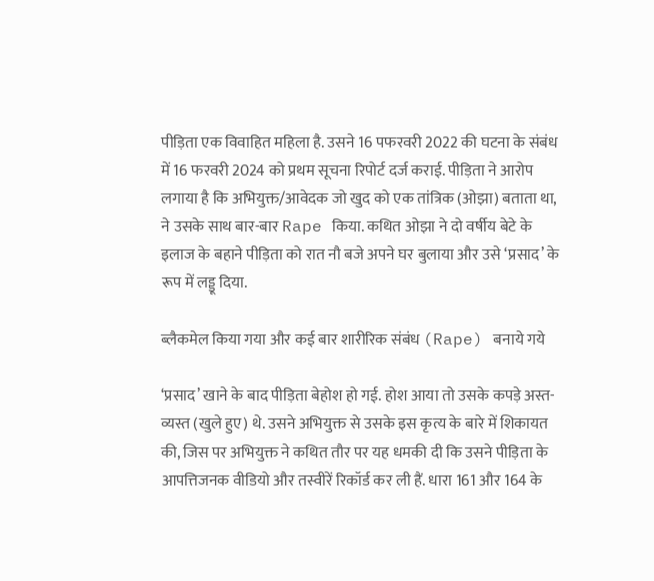पीड़िता एक विवाहित महिला है. उसने 16 पफरवरी 2022 की घटना के संबंध में 16 फरवरी 2024 को प्रथम सूचना रिपोर्ट दर्ज कराई. पीड़िता ने आरोप लगाया है कि अभियुक्त/आवेदक जो खुद को एक तांत्रिक (ओझा) बताता था, ने उसके साथ बार-बार Rape किया. कथित ओझा ने दो वर्षीय बेटे के इलाज के बहाने पीड़िता को रात नौ बजे अपने घर बुलाया और उसे ‘प्रसाद’ के रूप में लड्डू दिया.

ब्लैकमेल किया गया और कई बार शारीरिक संबंध (Rape) बनाये गये

‘प्रसाद’ खाने के बाद पीड़िता बेहोश हो गई. होश आया तो उसके कपड़े अस्त-व्यस्त (खुले हुए) थे. उसने अभियुक्त से उसके इस कृत्य के बारे में शिकायत की, जिस पर अभियुक्त ने कथित तौर पर यह धमकी दी कि उसने पीड़िता के आपत्तिजनक वीडियो और तस्वीरें रिकॉर्ड कर ली हैं. धारा 161 और 164 के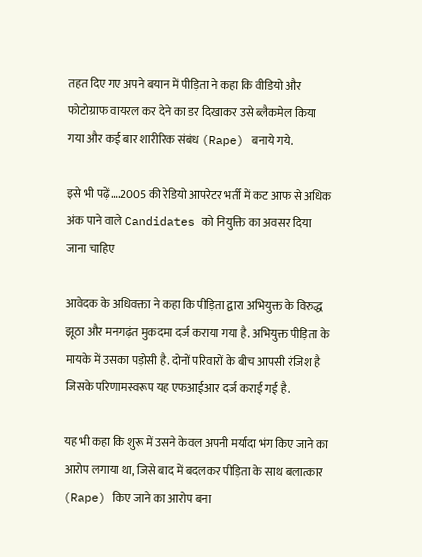तहत दिए गए अपने बयान में पीड़िता ने कहा कि वीडियो और फोटोग्राफ वायरल कर देने का डर दिखाकर उसे ब्लैकमेल किया गया और कई बार शारीरिक संबंध (Rape) बनाये गये.

इसे भी पढ़ें….2005 की रेडियो आपरेटर भर्ती में कट आफ से अधिक अंक पाने वाले Candidates को नियुक्ति का अवसर दिया जाना चाहिए

आवेदक के अधिवक्ता ने कहा कि पीड़िता द्वारा अभियुक्त के विरुद्ध झूठा और मनगढ़ंत मुकदमा दर्ज कराया गया है. अभियुक्त पीड़िता के मायके में उसका पड़ोसी है. दोनों परिवारों के बीच आपसी रंजिश है जिसके परिणामस्वरूप यह एफआईआर दर्ज कराई गई है.

यह भी कहा कि शुरू में उसने केवल अपनी मर्यादा भंग किए जाने का आरोप लगाया था, जिसे बाद में बदलकर पीड़िता के साथ बलात्कार (Rape) किए जाने का आरोप बना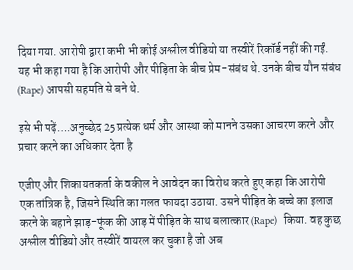दिया गया. आरोपी द्वारा कभी भी कोई अश्लील वीडियो या तस्वीरें रिकॉर्ड नहीं की गईं. यह भी कहा गया है कि आरोपी और पीड़िता के बीच प्रेम-संबंध थे. उनके बीच यौन संबंध (Rape) आपसी सहमति से बने थे.

इसे भी पढ़ें….अनुच्छेद 25 प्रत्येक धर्म और आस्था को मानने उसका आचरण करने और प्रचार करने का अधिकार देता है

एजीए और शिकायतकर्ता के वकील ने आवेदन का विरोध करते हुए कहा कि आरोपी एक तांत्रिक है, जिसने स्थिति का गलत फायदा उठाया. उसने पीड़ित के बच्चे का इलाज करने के बहाने झाड़-फूंक की आड़ में पीड़ित के साथ बलात्कार (Rape)  किया. वह कुछ अश्लील वीडियो और तस्वीरें वायरल कर चुका है जो अब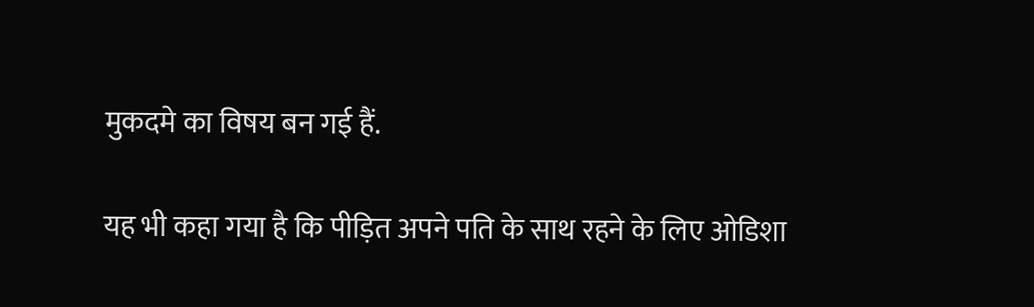मुकदमे का विषय बन गई हैं.

यह भी कहा गया है कि पीड़ित अपने पति के साथ रहने के लिए ओडिशा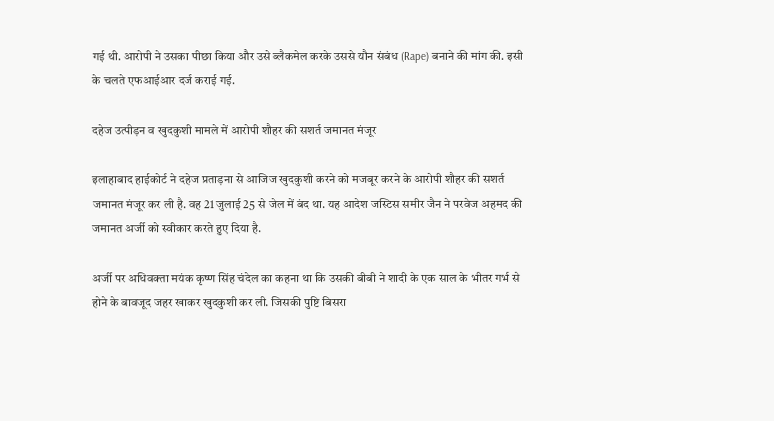गई थी. आरोपी ने उसका पीछा किया और उसे ब्लैकमेल करके उससे यौन संबंध (Rape) बनाने की मांग की. इसी के चलते एफआईआर दर्ज कराई गई.

दहेज उत्पीड़न व खुदकुशी मामले में आरोपी शौहर की सशर्त जमानत मंजूर

इलाहाबाद हाईकोर्ट ने दहेज प्रताड़ना से आजिज खुदकुशी करने को मजबूर करने के आरोपी शौहर की सशर्त जमानत मंजूर कर ली है. वह 21 जुलाई 25 से जेल में बंद था. यह आदेश जस्टिस समीर जैन ने परवेज अहमद की जमानत अर्जी को स्वीकार करते हुए दिया है.

अर्जी पर अधिवक्ता मयंक कृष्ण सिंह चंदेल का कहना था कि उसकी बीबी ने शादी के एक साल के भीतर गर्भ से होने के बावजूद जहर खाकर खुदकुशी कर ली. जिसकी पुष्टि बिसरा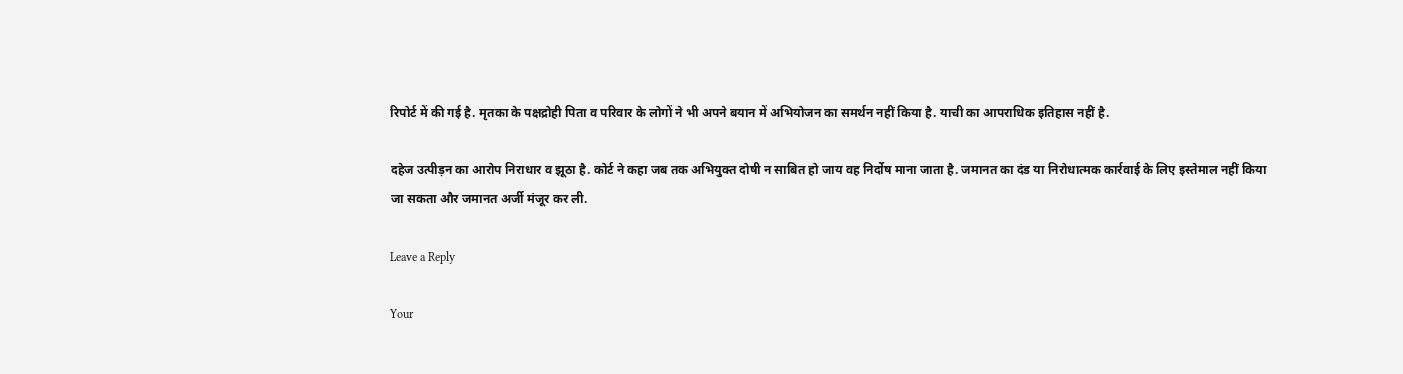रिपोर्ट में की गई है. मृतका के पक्षद्रोही पिता व परिवार के लोगों ने भी अपने बयान में अभियोजन का समर्थन नहीं किया है. याची का आपराधिक इतिहास नहीं है.

दहेज उत्पीड़न का आरोप निराधार व झूठा है. कोर्ट ने कहा जब तक अभियुक्त दोषी न साबित हो जाय वह निर्दोष माना जाता है. जमानत का दंड या निरोधात्मक कार्रवाई के लिए इस्तेमाल नहीं किया जा सकता और जमानत अर्जी मंजूर कर ली.

Leave a Reply

Your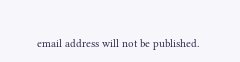email address will not be published.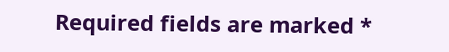Required fields are marked *